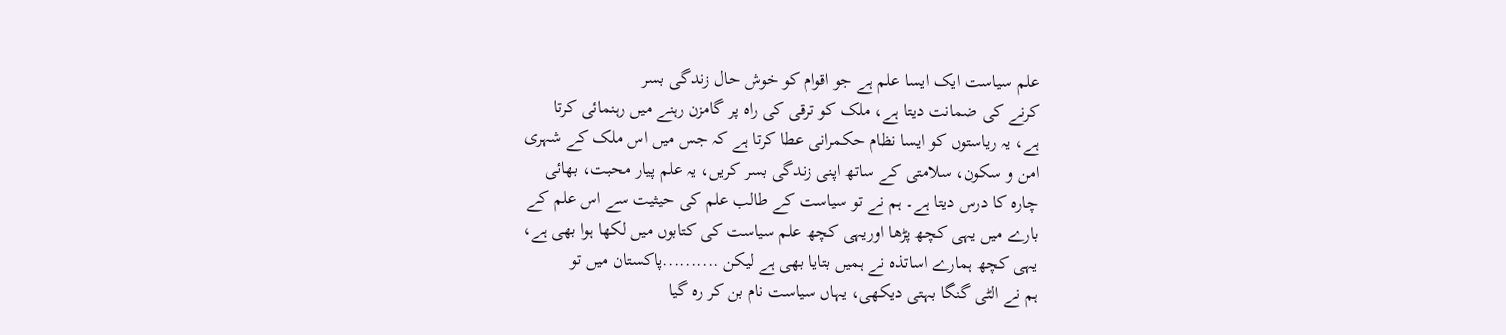علم سیاست ایک ایسا علم ہے جو اقوام کو خوش حال زندگی بسر
کرنے کی ضمانت دیتا ہے، ملک کو ترقی کی راہ پر گامزن رہنے میں رہنمائی کرتا
ہے، یہ ریاستوں کو ایسا نظام حکمرانی عطا کرتا ہے کہ جس میں اس ملک کے شہری
امن و سکون، سلامتی کے ساتھ اپنی زندگی بسر کریں، یہ علم پیار محبت، بھائی
چارہ کا درس دیتا ہے۔ ہم نے تو سیاست کے طالب علم کی حیثیت سے اس علم کے
بارے میں یہی کچھ پڑھا اوریہی کچھ علم سیاست کی کتابوں میں لکھا ہوا بھی ہے،
یہی کچھ ہمارے اساتذہ نے ہمیں بتایا بھی ہے لیکن ..........پاکستان میں تو
ہم نے الٹی گنگا بہتی دیکھی، یہاں سیاست نام بن کر رہ گیا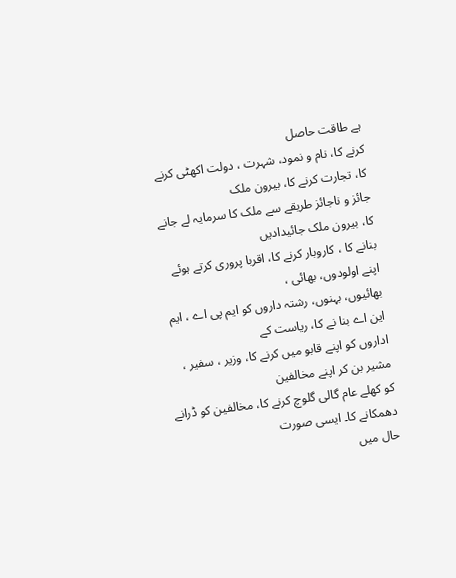ہے طاقت حاصل
کرنے کا، نام و نمود، شہرت ، دولت اکھٹی کرنے کا، تجارت کرنے کا، بیرون ملک
جائز و ناجائز طریقے سے ملک کا سرمایہ لے جانے کا، بیرون ملک جائیدادیں
بنانے کا ، کاروبار کرنے کا، اقربا پروری کرتے ہوئے اپنے اولودوں، بھائی ،
بھائیوں، بہنوں، رشتہ داروں کو ایم پی اے ، ایم این اے بنا نے کا، ریاست کے
اداروں کو اپنے قابو میں کرنے کا، وزیر ، سفیر ، مشیر بن کر اپنے مخالفین
کو کھلے عام گالی گلوچ کرنے کا، مخالفین کو ڈرانے دھمکانے کا۔ ایسی صورت
حال میں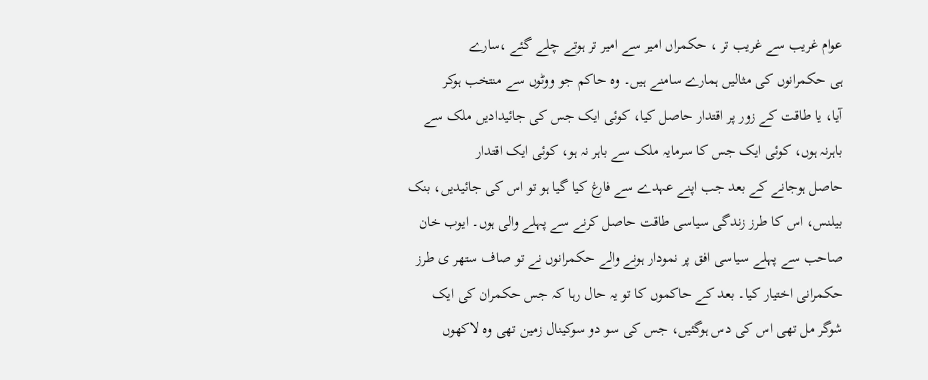عوام غریب سے غریب تر ، حکمراں امیر سے امیر تر ہوتے چلے گئے ،سارے
ہی حکمرانوں کی مثالیں ہمارے سامنے ہیں۔ وہ حاکم جو ووٹوں سے منتخب ہوکر
آیا، یا طاقت کے زور پر اقتدار حاصل کیا، کوئی ایک جس کی جائیدادیں ملک سے
باہرنہ ہوں، کوئی ایک جس کا سرمایہ ملک سے باہر نہ ہو، کوئی ایک اقتدار
حاصل ہوجانے کے بعد جب اپنے عہدے سے فارغ کیا گیا ہو تو اس کی جائیدیں، بنک
بیلنس، اس کا طرز زندگی سیاسی طاقت حاصل کرنے سے پہلے والی ہوں۔ ایوب خان
صاحب سے پہلے سیاسی افق پر نمودار ہونے والے حکمرانوں نے تو صاف ستھر ی طرز
حکمرانی اختیار کیا۔ بعد کے حاکموں کا تو یہ حال رہا کہ جس حکمران کی ایک
شوگر مل تھی اس کی دس ہوگئیں، جس کی سو دو سوکینال زمین تھی وہ لاکھوں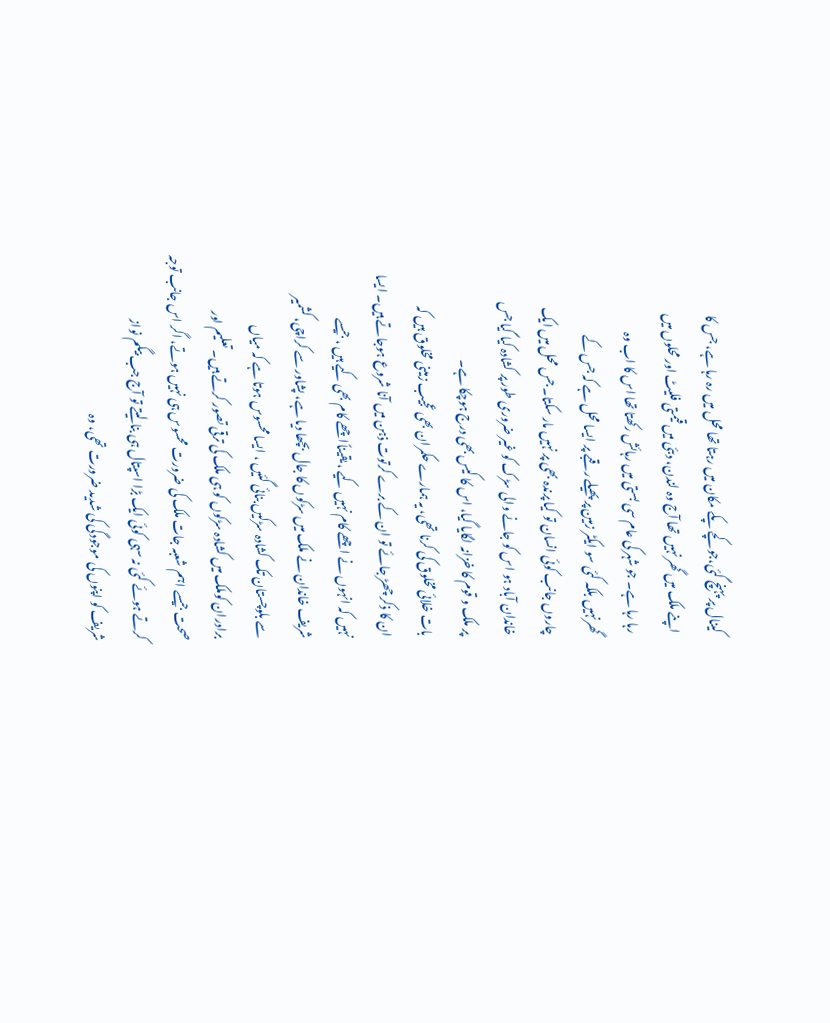کینال پر پہنچ گئی،جو کچے پکے مکان میں رہتا تھا محل میں رہ رہا ہے، جس کا
اپنے ملک میں گھر نہیں تھا آج وہ لندن، دبئی میں قیمتی فلیٹ اور محلوں میں
رہا رہا ہے۔ جو شہر کی عام سی بستی میں رہائش رکھتا تھا اس کا اب وہ
گھرنہیں بلکہ کئی سو ایکٹر زمین پر پھیلے رقبے پر ایسا محل ہے کہ جس کے
چاروں جانب کوئی انسان تو کیا پرندہ بھی پر نہیں مار سکتا۔ جس محل میں ایک
خاندان آباد ہو اس کو جانے والی سڑک کو غیر ضروری طور پر کشادہ کیا گیا جس
پر ملک و قوم کا خزانہ لگایا گیا، اس کا کیس بھی درج ہوچکا ہے۔
بات خلائی مخلوق کی کرنا تھی، یہ ہمارے حکمران بھی عجیب زمینی مخلوق ہیں کہ
ان کا ذکر چھڑ جائے تو ان کے برے کرتوت ذہن میں آنا شروع ہوجاتے ہیں۔ ایسا
نہیں کہ انہوں نے اچھے کام نہیں کیے ، یقیناًاچھے کام بھی کیے ہیں ، جیسے
شریف خاندان نے ملک میں سڑکوں کا جال بچھا دیا ہے، پشاور سے کراچی، کشمیر
سے بلوچستان تک کشادہ سڑکیں بنائی گئیں ، ایسا محسوس ہوتا ہے کہ میاں
برادران کوملک میں کشادہ سڑکوں کو ہی ملک کی ترقی تصور کرتے ہیں۔ تعلیم اور
صحت جیسے اہم شعبہ جات ملک کی ضرورت محسوس ہی نہیں ہوتے، اگر اس جانب توجہ
کرتے ہوئے کئی نہ سہی کوئی ایک بڑا اسپتال ہی بنا لیتے تو آج جب بیگم نواز
شریف کو اپنوں کی موجودگی کی شدید ضرورت تھی، وہ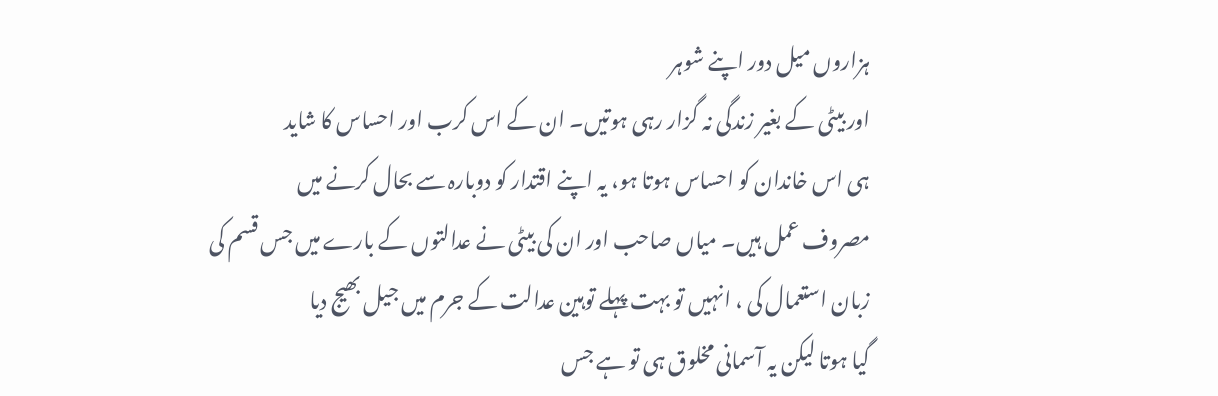ہزاروں میل دور اپنے شوہر
اور بیٹی کے بغیر زندگی نہ گزار رہی ہوتیں۔ ان کے اس کرب اور احساس کا شاید
ہی اس خاندان کو احساس ہوتا ہو، یہ اپنے اقتدار کو دوبارہ سے بحال کرنے میں
مصروف عمل ہیں۔ میاں صاحب اور ان کی بیٹی نے عدالتوں کے بارے میں جس قسم کی
زبان استعمال کی ، انہیں تو بہت پہلے توہین عدالت کے جرم میں جیل بھیج دیا
گیا ہوتا لیکن یہ آسمانی مخلوق ہی تو ہے جس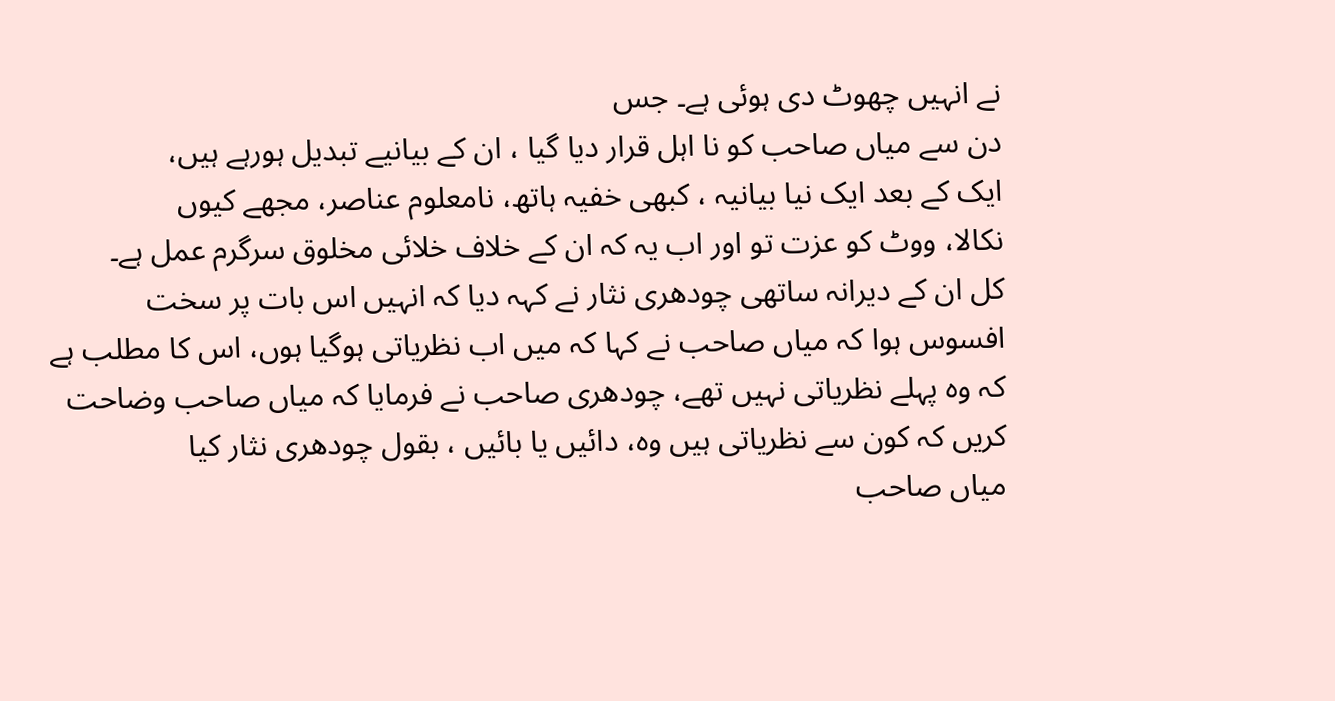نے انہیں چھوٹ دی ہوئی ہے۔ جس
دن سے میاں صاحب کو نا اہل قرار دیا گیا ، ان کے بیانیے تبدیل ہورہے ہیں،
ایک کے بعد ایک نیا بیانیہ ، کبھی خفیہ ہاتھ، نامعلوم عناصر، مجھے کیوں
نکالا، ووٹ کو عزت تو اور اب یہ کہ ان کے خلاف خلائی مخلوق سرگرم عمل ہے۔
کل ان کے دیرانہ ساتھی چودھری نثار نے کہہ دیا کہ انہیں اس بات پر سخت
افسوس ہوا کہ میاں صاحب نے کہا کہ میں اب نظریاتی ہوگیا ہوں، اس کا مطلب ہے
کہ وہ پہلے نظریاتی نہیں تھے، چودھری صاحب نے فرمایا کہ میاں صاحب وضاحت
کریں کہ کون سے نظریاتی ہیں وہ، دائیں یا بائیں ، بقول چودھری نثار کیا
میاں صاحب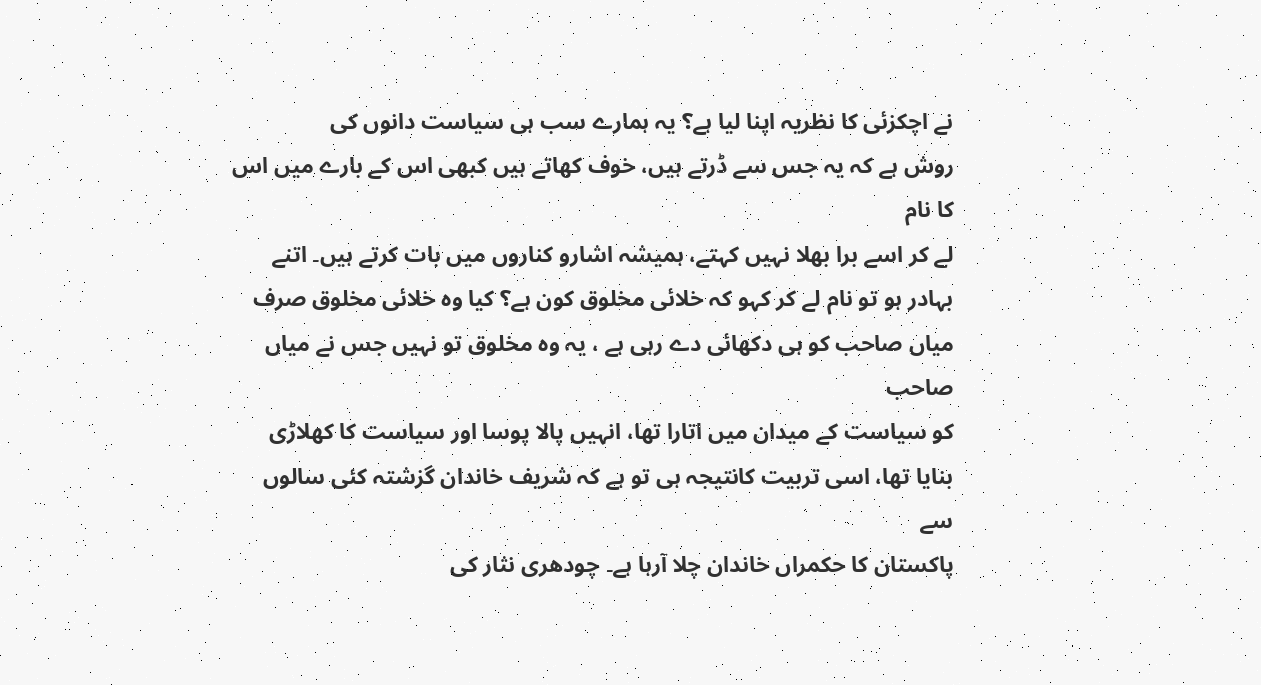نے اچکزئی کا نظریہ اپنا لیا ہے؟ یہ ہمارے سب ہی سیاست دانوں کی
روش ہے کہ یہ جس سے ڈرتے ہیں، خوف کھاتے ہیں کبھی اس کے بارے میں اس کا نام
لے کر اسے برا بھلا نہیں کہتے، ہمیشہ اشارو کناروں میں بات کرتے ہیں۔ اتنے
بہادر ہو تو نام لے کر کہو کہ خلائی مخلوق کون ہے؟ کیا وہ خلائی مخلوق صرف
میاں صاحب کو ہی دکھائی دے رہی ہے ، یہ وہ مخلوق تو نہیں جس نے میاں صاحب
کو سیاست کے میدان میں اتارا تھا، انہیں پالا پوسا اور سیاست کا کھلاڑی
بنایا تھا، اسی تربیت کانتیجہ ہی تو ہے کہ شریف خاندان گزشتہ کئی سالوں سے
پاکستان کا حکمراں خاندان چلا آرہا ہے۔ چودھری نثار کی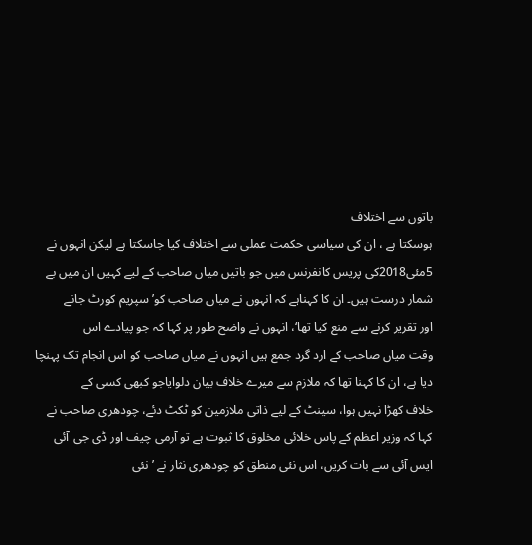باتوں سے اختلاف
ہوسکتا ہے ، ان کی سیاسی حکمت عملی سے اختلاف کیا جاسکتا ہے لیکن انہوں نے
5مئی2018کی پریس کانفرنس میں جو باتیں میاں صاحب کے لیے کہیں ان میں بے
شمار درست ہیں۔ ان کا کہناہے کہ انہوں نے میاں صاحب کو’ سپریم کورٹ جانے
اور تقریر کرنے سے منع کیا تھا‘، انہوں نے واضح طور پر کہا کہ جو پیادے اس
وقت میاں صاحب کے ارد گرد جمع ہیں انہوں نے میاں صاحب کو اس انجام تک پہنچا
دیا ہے، ان کا کہنا تھا کہ ملازم سے میرے خلاف بیان دلوایاجو کبھی کسی کے
خلاف کھڑا نہیں ہوا، سینٹ کے لیے ذاتی ملازمین کو ٹکٹ دئے، چودھری صاحب نے
کہا کہ وزیر اعظم کے پاس خلائی مخلوق کا ثبوت ہے تو آرمی چیف اور ڈی جی آئی
ایس آئی سے بات کریں، اس نئی منطق کو چودھری نثار نے ’نئی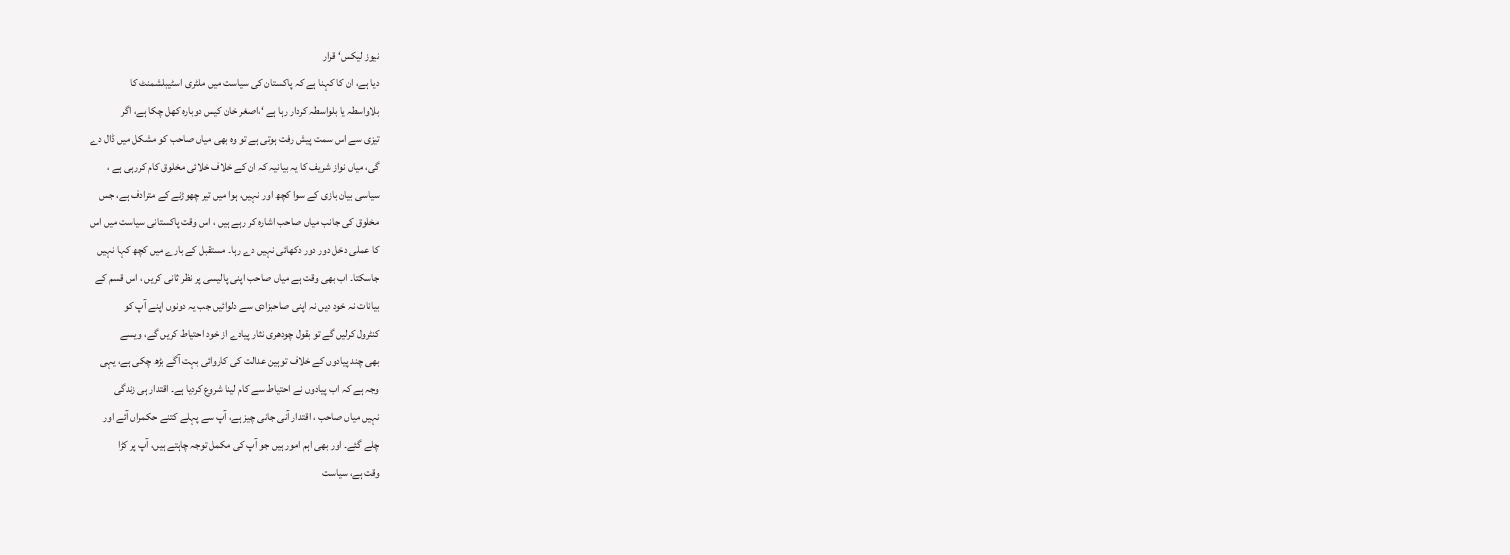نیوز لیکس‘ قرار
دیا ہے، ان کا کہنا ہے کہ پاکستان کی سیاست میں ملٹری اسٹیبلشمنٹ کا
بلاواسطہ یا بلواسطہ کردار رہا ہے ‘،اصغر خان کیس دوبارہ کھل چکا ہے، اگر
تیزی سے اس سمت پیش رفت ہوتی ہے تو وہ بھی میاں صاحب کو مشکل میں ڈال دے
گی، میاں نواز شریف کا یہ بیانیہ کہ ان کے خلاف خلائی مخلوق کام کررہی ہے ،
سیاسی بیان بازی کے سوا کچھ اور نہیں، ہوا میں تیر چھوڑنے کے مترادف ہے، جس
مخلوق کی جانب میاں صاحب اشارہ کر رہے ہیں ، اس وقت پاکستانی سیاست میں اس
کا عملی دخل دور دور دکھائی نہیں دے رہا۔ مستقبل کے بارے میں کچھ کہا نہیں
جاسکتا۔ اب بھی وقت ہے میاں صاحب اپنی پالیسی پر نظر ثانی کریں ، اس قسم کے
بیانات نہ خود دیں نہ اپنی صاحبزادی سے دلوائیں جب یہ دونوں اپنے آپ کو
کنٹرول کرلیں گے تو بقول چودھری نثار پیادے از خود احتیاط کریں گے، ویسے
بھی چند پیادوں کے خلاف توہین عدالت کی کاروائی بہت آگے بڑھ چکی ہے، یہی
وجہ ہے کہ اب پیادوں نے احتیاط سے کام لینا شروع کردیا ہے۔ اقتدار ہی زندگی
نہیں میاں صاحب ، اقتدار آنی جانی چیز ہے، آپ سے پہلے کتنے حکمراں آئے اور
چلے گئے۔ اور بھی اہم امور ہیں جو آپ کی مکمل توجہ چاہتے ہیں، آپ پر کڑا
وقت ہے، سیاست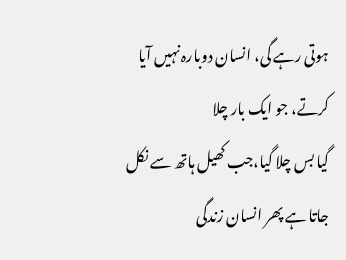ہوتی رہے گی، انسان دوبارہ نہیں آیا کرتے، جو ایک بار چلا
گیا بس چلا گیا،جب کھیل ہاتھ سے نکل جاتا ہے پھر انسان زندگی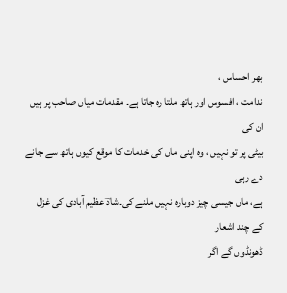بھر احساس ،
ندامت ، افسوس اور ہاتھ ملتا رہ جاتا ہے۔ مقدمات میاں صاحب پر ہیں ان کی
بیٹی پر تو نہیں ، وہ اپنی ماں کی خدمات کا موقع کیوں ہاتھ سے جانے دے رہی
ہے، ماں جیسی چیز دوبارہ نہیں ملنے کی۔شادؔ عظیم آبادی کی غزل کے چند اشعار
ڈھونڈوں گے اگر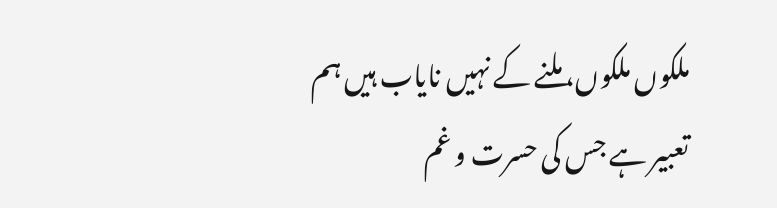ملکوں ملکوں، ملنے کے نہیں نایاب ہیں ہم
تعبیر ہے جس کی حسرت و غم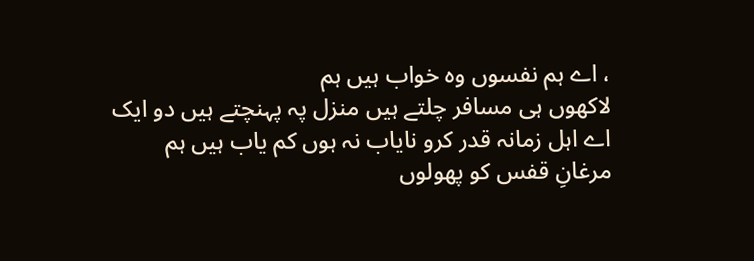، اے ہم نفسوں وہ خواب ہیں ہم
لاکھوں ہی مسافر چلتے ہیں منزل پہ پہنچتے ہیں دو ایک
اے اہل زمانہ قدر کرو نایاب نہ ہوں کم یاب ہیں ہم
مرغانِ قفس کو پھولوں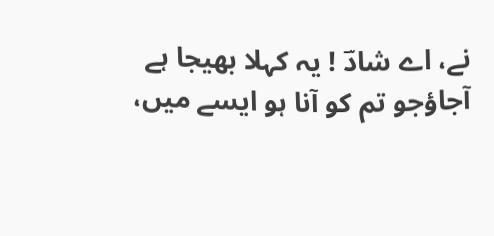نے، اے شادؔ ! یہ کہلا بھیجا ہے
آجاؤجو تم کو آنا ہو ایسے میں،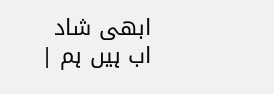ابھی شاد اب ہیں ہم |